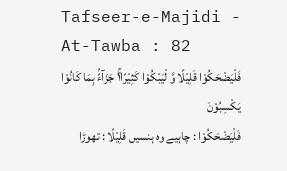Tafseer-e-Majidi - At-Tawba : 82
فَلْیَضْحَكُوْا قَلِیْلًا وَّ لْیَبْكُوْا كَثِیْرًا١ۚ جَزَآءًۢ بِمَا كَانُوْا یَكْسِبُوْنَ
فَلْيَضْحَكُوْا : چاہیے وہ ہنسیں قَلِيْلًا : تھوڑا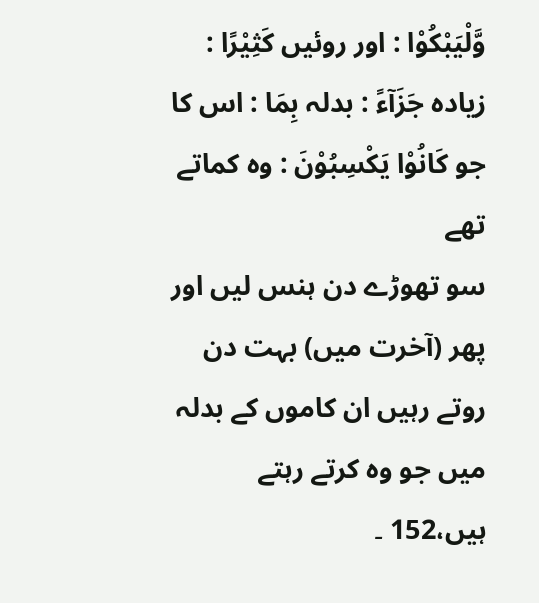وَّلْيَبْكُوْا : اور روئیں كَثِيْرًا : زیادہ جَزَآءً : بدلہ بِمَا : اس کا جو كَانُوْا يَكْسِبُوْنَ : وہ کماتے تھے
سو تھوڑے دن ہنس لیں اور پھر (آخرت میں) بہت دن روتے رہیں ان کاموں کے بدلہ میں جو وہ کرتے رہتے ہیں،152 ۔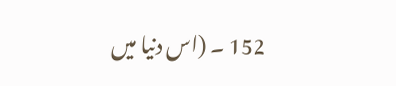152 ۔ (اس دنیا میں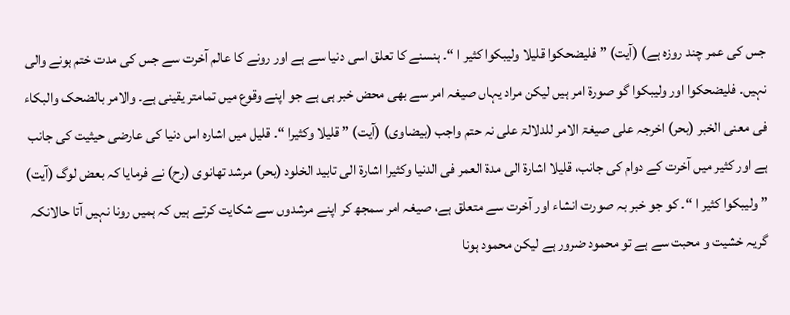جس کی عمر چند روزہ ہے) (آیت) ” فلیضحکوا قلیلا ولیبکوا کثیر ا “۔ ہنسنے کا تعلق اسی دنیا سے ہے اور رونے کا عالم آخرت سے جس کی مدت ختم ہونے والی نہیں۔ فلیضحکوا اور ولیبکوا گو صورۃ امر ہیں لیکن مراد یہاں صیغہ امر سے بھی محض خبر ہی ہے جو اپنے وقوع میں تمامتر یقینی ہے۔ والامر بالضحک والبکاء فی معنی الخبر (بحر) اخرجہ علی صیغۃ الامر للدلالۃ علی نہ حتم واجب (بیضاوی) (آیت) ” قلیلا وکثیرا “۔ قلیل میں اشارہ اس دنیا کی عارضی حیثیت کی جانب ہے اور کثیر میں آخرت کے دوام کی جانب، قلیلا اشارۃ الی مدۃ العمر فی الدنیا وکثیرا اشارۃ الی تابید الخلود (بحر) مرشد تھانوی (رح) نے فرمایا کہ بعض لوگ (آیت) ” ولیبکوا کثیر ا “۔ کو جو خبر بہ صورت انشاء اور آخرت سے متعلق ہے، صیغہ امر سمجھ کر اپنے مرشدوں سے شکایت کرتے ہیں کہ ہمیں رونا نہیں آتا حالانکہ گریہ خشیت و محبت سے ہے تو محمود ضرور ہے لیکن محمود ہونا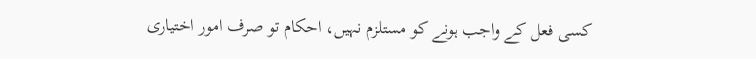کسی فعل کے واجب ہونے کو مستلزم نہیں، احکام تو صرف امور اختیاری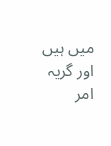میں ہیں اور گریہ امر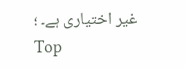غیر اختیاری ہے۔ ؛
Top